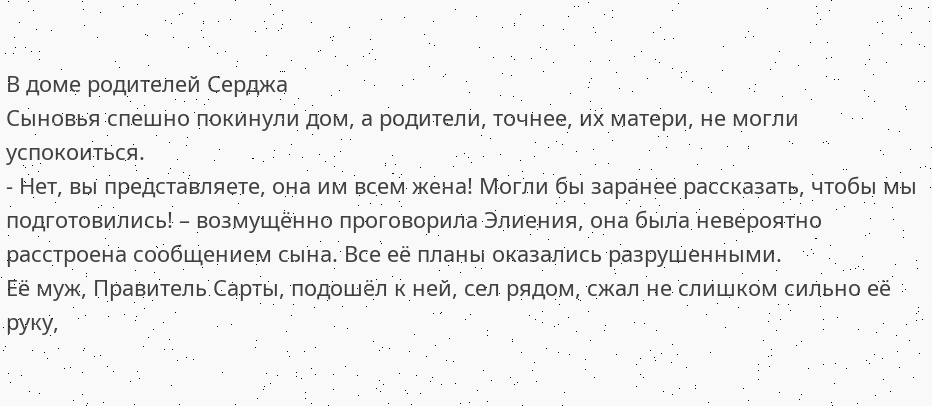В доме родителей Серджа
Сыновья спешно покинули дом, а родители, точнее, их матери, не могли успокоиться.
- Нет, вы представляете, она им всем жена! Могли бы заранее рассказать, чтобы мы подготовились! – возмущённо проговорила Элиения, она была невероятно расстроена сообщением сына. Все её планы оказались разрушенными.
Её муж, Правитель Сарты, подошёл к ней, сел рядом, сжал не слишком сильно её руку,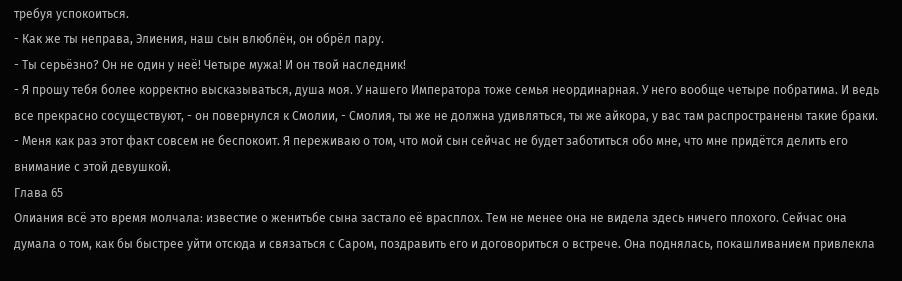требуя успокоиться.
- Как же ты неправа, Элиения, наш сын влюблён, он обрёл пару.
- Ты серьёзно? Он не один у неё! Четыре мужа! И он твой наследник!
- Я прошу тебя более корректно высказываться, душа моя. У нашего Императора тоже семья неординарная. У него вообще четыре побратима. И ведь все прекрасно сосуществуют, - он повернулся к Смолии, - Смолия, ты же не должна удивляться, ты же айкора, у вас там распространены такие браки.
- Меня как раз этот факт совсем не беспокоит. Я переживаю о том, что мой сын сейчас не будет заботиться обо мне, что мне придётся делить его внимание с этой девушкой.
Глава 65
Олиания всё это время молчала: известие о женитьбе сына застало её врасплох. Тем не менее она не видела здесь ничего плохого. Сейчас она думала о том, как бы быстрее уйти отсюда и связаться с Саром, поздравить его и договориться о встрече. Она поднялась, покашливанием привлекла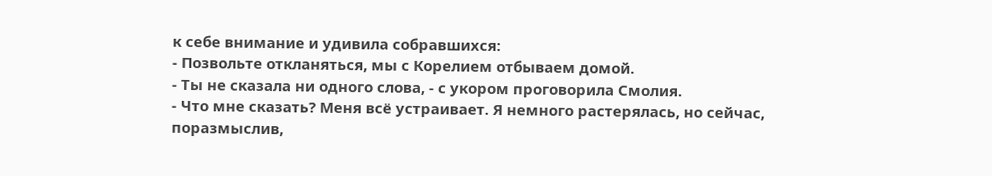к себе внимание и удивила собравшихся:
- Позвольте откланяться, мы с Корелием отбываем домой.
- Ты не сказала ни одного слова, - с укором проговорила Смолия.
- Что мне сказать? Меня всё устраивает. Я немного растерялась, но сейчас, поразмыслив,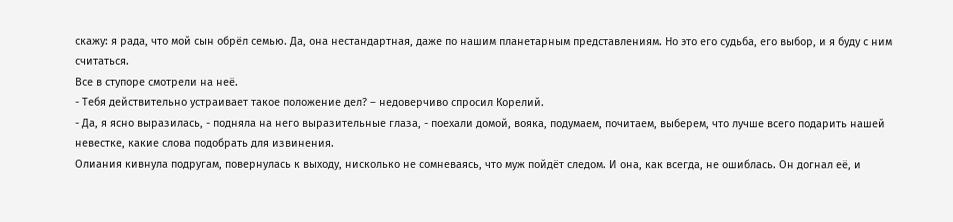скажу: я рада, что мой сын обрёл семью. Да, она нестандартная, даже по нашим планетарным представлениям. Но это его судьба, его выбор, и я буду с ним считаться.
Все в ступоре смотрели на неё.
- Тебя действительно устраивает такое положение дел? – недоверчиво спросил Корелий.
- Да, я ясно выразилась, - подняла на него выразительные глаза, - поехали домой, вояка, подумаем, почитаем, выберем, что лучше всего подарить нашей невестке, какие слова подобрать для извинения.
Олиания кивнула подругам, повернулась к выходу, нисколько не сомневаясь, что муж пойдёт следом. И она, как всегда, не ошиблась. Он догнал её, и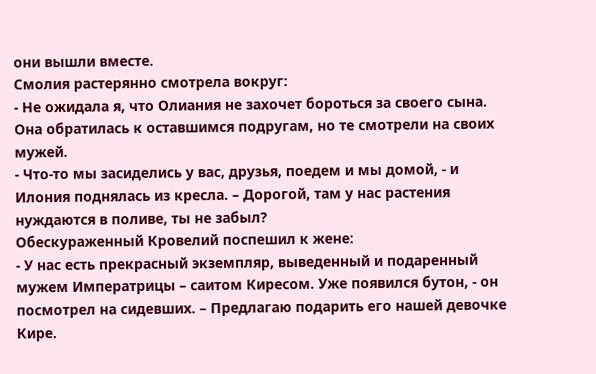они вышли вместе.
Смолия растерянно смотрела вокруг:
- Не ожидала я, что Олиания не захочет бороться за своего сына.
Она обратилась к оставшимся подругам, но те смотрели на своих мужей.
- Что-то мы засиделись у вас, друзья, поедем и мы домой, - и Илония поднялась из кресла. – Дорогой, там у нас растения нуждаются в поливе, ты не забыл?
Обескураженный Кровелий поспешил к жене:
- У нас есть прекрасный экземпляр, выведенный и подаренный мужем Императрицы – саитом Киресом. Уже появился бутон, - он посмотрел на сидевших. – Предлагаю подарить его нашей девочке Кире.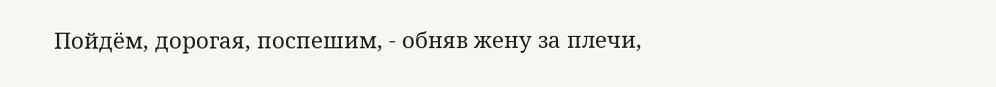Пойдём, дорогая, поспешим, - обняв жену за плечи,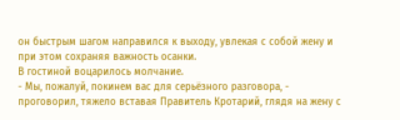он быстрым шагом направился к выходу, увлекая с собой жену и при этом сохраняя важность осанки.
В гостиной воцарилось молчание.
- Мы, пожалуй, покинем вас для серьёзного разговора, - проговорил, тяжело вставая Правитель Кротарий, глядя на жену с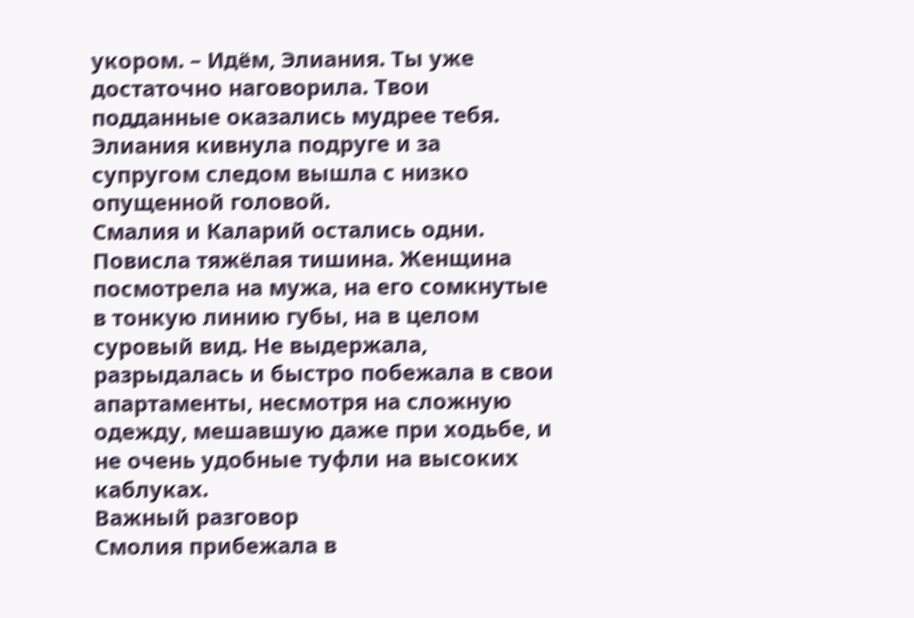укором. – Идём, Элиания. Ты уже достаточно наговорила. Твои подданные оказались мудрее тебя.
Элиания кивнула подруге и за супругом следом вышла с низко опущенной головой.
Смалия и Каларий остались одни. Повисла тяжёлая тишина. Женщина посмотрела на мужа, на его сомкнутые в тонкую линию губы, на в целом суровый вид. Не выдержала, разрыдалась и быстро побежала в свои апартаменты, несмотря на сложную одежду, мешавшую даже при ходьбе, и не очень удобные туфли на высоких каблуках.
Важный разговор
Смолия прибежала в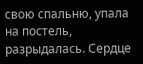свою спальню, упала на постель, разрыдалась. Сердце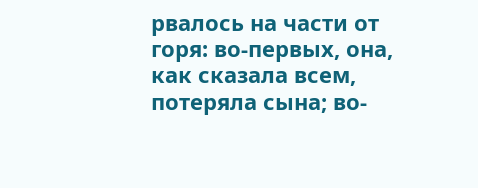рвалось на части от горя: во-первых, она, как сказала всем, потеряла сына; во-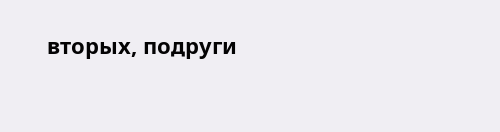вторых, подруги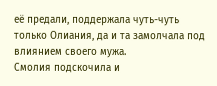её предали, поддержала чуть-чуть только Олиания, да и та замолчала под влиянием своего мужа.
Смолия подскочила и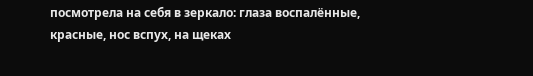посмотрела на себя в зеркало: глаза воспалённые, красные, нос вспух, на щеках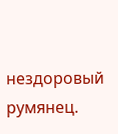нездоровый румянец.